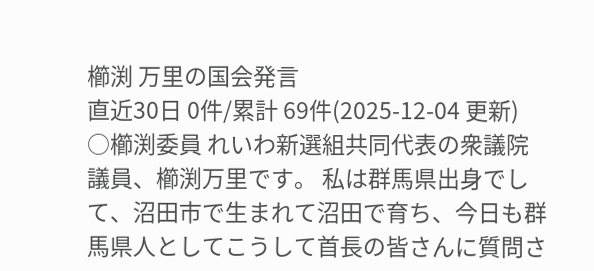櫛渕 万里の国会発言
直近30日 0件/累計 69件(2025-12-04 更新)
○櫛渕委員 れいわ新選組共同代表の衆議院議員、櫛渕万里です。 私は群馬県出身でして、沼田市で生まれて沼田で育ち、今日も群馬県人としてこうして首長の皆さんに質問さ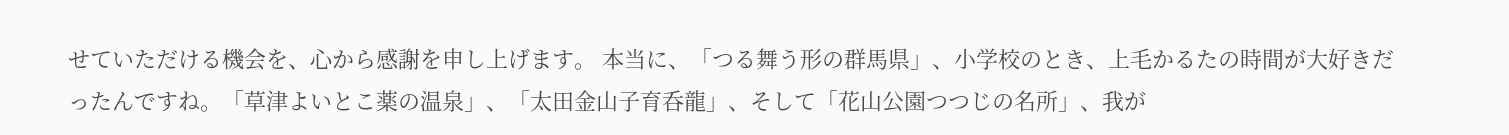せていただける機会を、心から感謝を申し上げます。 本当に、「つる舞う形の群馬県」、小学校のとき、上毛かるたの時間が大好きだったんですね。「草津よいとこ薬の温泉」、「太田金山子育呑龍」、そして「花山公園つつじの名所」、我が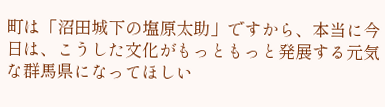町は「沼田城下の塩原太助」ですから、本当に今日は、こうした文化がもっともっと発展する元気な群馬県になってほしい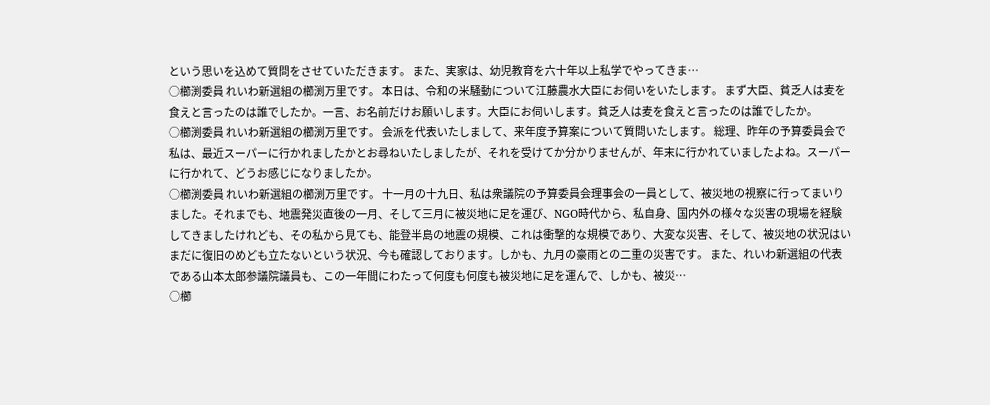という思いを込めて質問をさせていただきます。 また、実家は、幼児教育を六十年以上私学でやってきま…
○櫛渕委員 れいわ新選組の櫛渕万里です。 本日は、令和の米騒動について江藤農水大臣にお伺いをいたします。 まず大臣、貧乏人は麦を食えと言ったのは誰でしたか。一言、お名前だけお願いします。大臣にお伺いします。貧乏人は麦を食えと言ったのは誰でしたか。
○櫛渕委員 れいわ新選組の櫛渕万里です。 会派を代表いたしまして、来年度予算案について質問いたします。 総理、昨年の予算委員会で私は、最近スーパーに行かれましたかとお尋ねいたしましたが、それを受けてか分かりませんが、年末に行かれていましたよね。スーパーに行かれて、どうお感じになりましたか。
○櫛渕委員 れいわ新選組の櫛渕万里です。 十一月の十九日、私は衆議院の予算委員会理事会の一員として、被災地の視察に行ってまいりました。それまでも、地震発災直後の一月、そして三月に被災地に足を運び、NGO時代から、私自身、国内外の様々な災害の現場を経験してきましたけれども、その私から見ても、能登半島の地震の規模、これは衝撃的な規模であり、大変な災害、そして、被災地の状況はいまだに復旧のめども立たないという状況、今も確認しております。しかも、九月の豪雨との二重の災害です。 また、れいわ新選組の代表である山本太郎参議院議員も、この一年間にわたって何度も何度も被災地に足を運んで、しかも、被災…
○櫛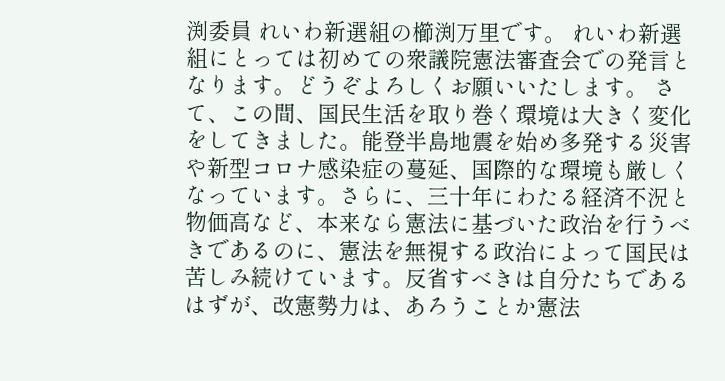渕委員 れいわ新選組の櫛渕万里です。 れいわ新選組にとっては初めての衆議院憲法審査会での発言となります。どうぞよろしくお願いいたします。 さて、この間、国民生活を取り巻く環境は大きく変化をしてきました。能登半島地震を始め多発する災害や新型コロナ感染症の蔓延、国際的な環境も厳しくなっています。さらに、三十年にわたる経済不況と物価高など、本来なら憲法に基づいた政治を行うべきであるのに、憲法を無視する政治によって国民は苦しみ続けています。反省すべきは自分たちであるはずが、改憲勢力は、あろうことか憲法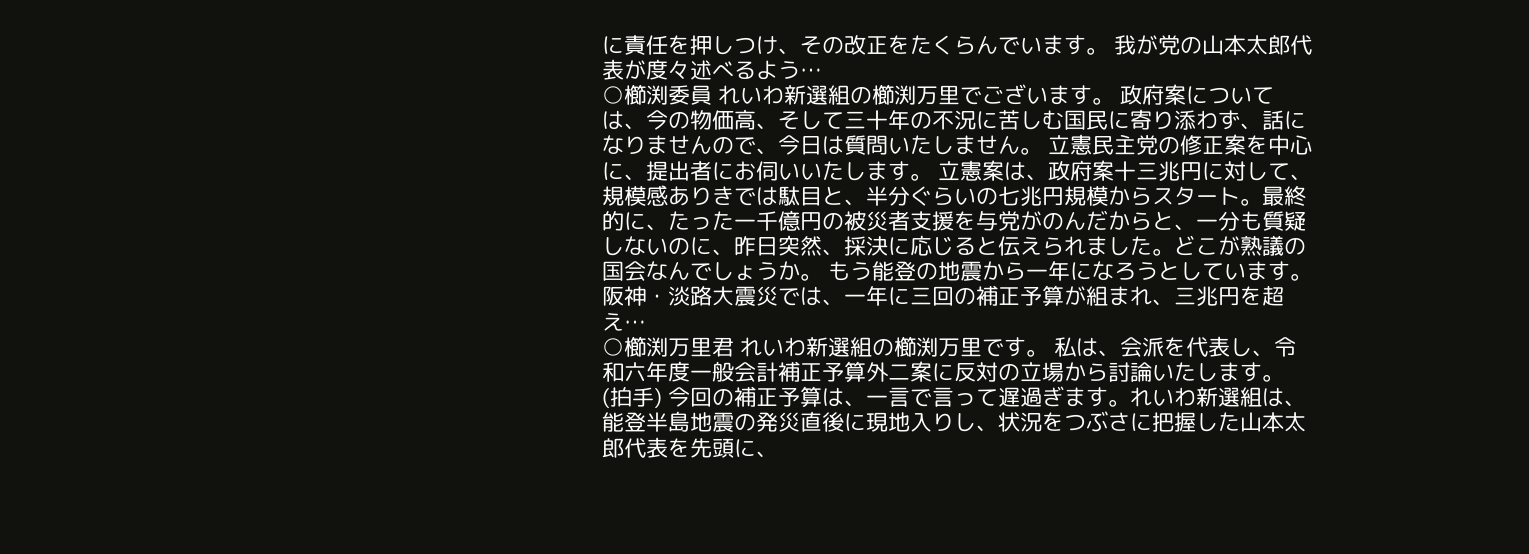に責任を押しつけ、その改正をたくらんでいます。 我が党の山本太郎代表が度々述べるよう…
○櫛渕委員 れいわ新選組の櫛渕万里でございます。 政府案については、今の物価高、そして三十年の不況に苦しむ国民に寄り添わず、話になりませんので、今日は質問いたしません。 立憲民主党の修正案を中心に、提出者にお伺いいたします。 立憲案は、政府案十三兆円に対して、規模感ありきでは駄目と、半分ぐらいの七兆円規模からスタート。最終的に、たった一千億円の被災者支援を与党がのんだからと、一分も質疑しないのに、昨日突然、採決に応じると伝えられました。どこが熟議の国会なんでしょうか。 もう能登の地震から一年になろうとしています。阪神・淡路大震災では、一年に三回の補正予算が組まれ、三兆円を超え…
○櫛渕万里君 れいわ新選組の櫛渕万里です。 私は、会派を代表し、令和六年度一般会計補正予算外二案に反対の立場から討論いたします。(拍手) 今回の補正予算は、一言で言って遅過ぎます。れいわ新選組は、能登半島地震の発災直後に現地入りし、状況をつぶさに把握した山本太郎代表を先頭に、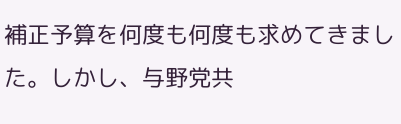補正予算を何度も何度も求めてきました。しかし、与野党共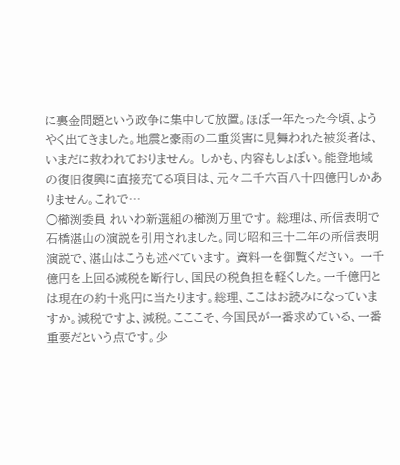に裏金問題という政争に集中して放置。ほぼ一年たった今頃、ようやく出てきました。地震と豪雨の二重災害に見舞われた被災者は、いまだに救われておりません。 しかも、内容もしょぼい。能登地域の復旧復興に直接充てる項目は、元々二千六百八十四億円しかありません。これで…
○櫛渕委員 れいわ新選組の櫛渕万里です。 総理は、所信表明で石橋湛山の演説を引用されました。同じ昭和三十二年の所信表明演説で、湛山はこうも述べています。 資料一を御覧ください。 一千億円を上回る減税を断行し、国民の税負担を軽くした。一千億円とは現在の約十兆円に当たります。総理、ここはお読みになっていますか。減税ですよ、減税。こここそ、今国民が一番求めている、一番重要だという点です。少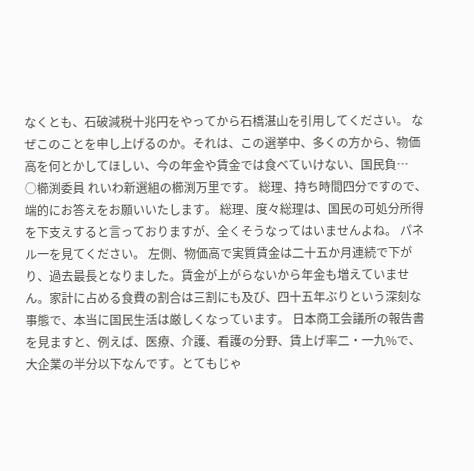なくとも、石破減税十兆円をやってから石橋湛山を引用してください。 なぜこのことを申し上げるのか。それは、この選挙中、多くの方から、物価高を何とかしてほしい、今の年金や賃金では食べていけない、国民負…
○櫛渕委員 れいわ新選組の櫛渕万里です。 総理、持ち時間四分ですので、端的にお答えをお願いいたします。 総理、度々総理は、国民の可処分所得を下支えすると言っておりますが、全くそうなってはいませんよね。 パネル一を見てください。 左側、物価高で実質賃金は二十五か月連続で下がり、過去最長となりました。賃金が上がらないから年金も増えていません。家計に占める食費の割合は三割にも及び、四十五年ぶりという深刻な事態で、本当に国民生活は厳しくなっています。 日本商工会議所の報告書を見ますと、例えば、医療、介護、看護の分野、賃上げ率二・一九%で、大企業の半分以下なんです。とてもじゃ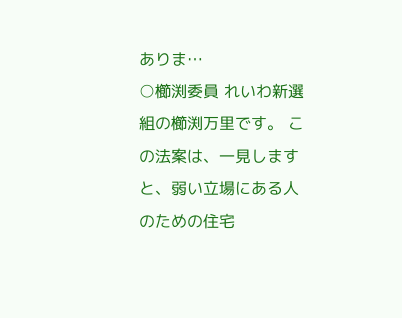ありま…
○櫛渕委員 れいわ新選組の櫛渕万里です。 この法案は、一見しますと、弱い立場にある人のための住宅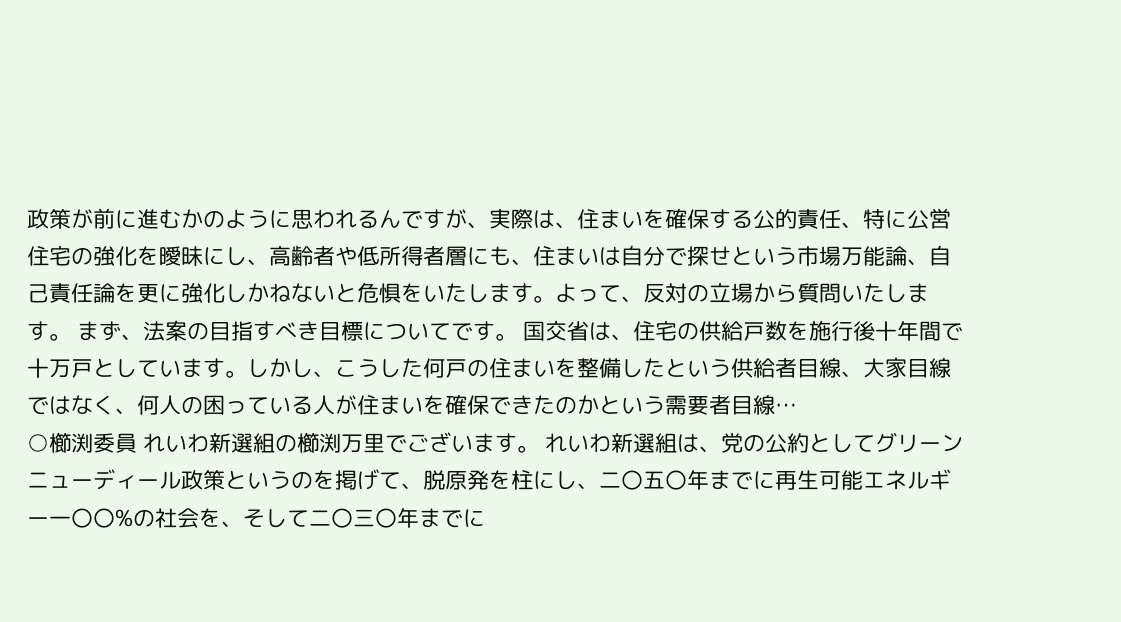政策が前に進むかのように思われるんですが、実際は、住まいを確保する公的責任、特に公営住宅の強化を曖昧にし、高齢者や低所得者層にも、住まいは自分で探せという市場万能論、自己責任論を更に強化しかねないと危惧をいたします。よって、反対の立場から質問いたします。 まず、法案の目指すべき目標についてです。 国交省は、住宅の供給戸数を施行後十年間で十万戸としています。しかし、こうした何戸の住まいを整備したという供給者目線、大家目線ではなく、何人の困っている人が住まいを確保できたのかという需要者目線…
○櫛渕委員 れいわ新選組の櫛渕万里でございます。 れいわ新選組は、党の公約としてグリーンニューディール政策というのを掲げて、脱原発を柱にし、二〇五〇年までに再生可能エネルギー一〇〇%の社会を、そして二〇三〇年までに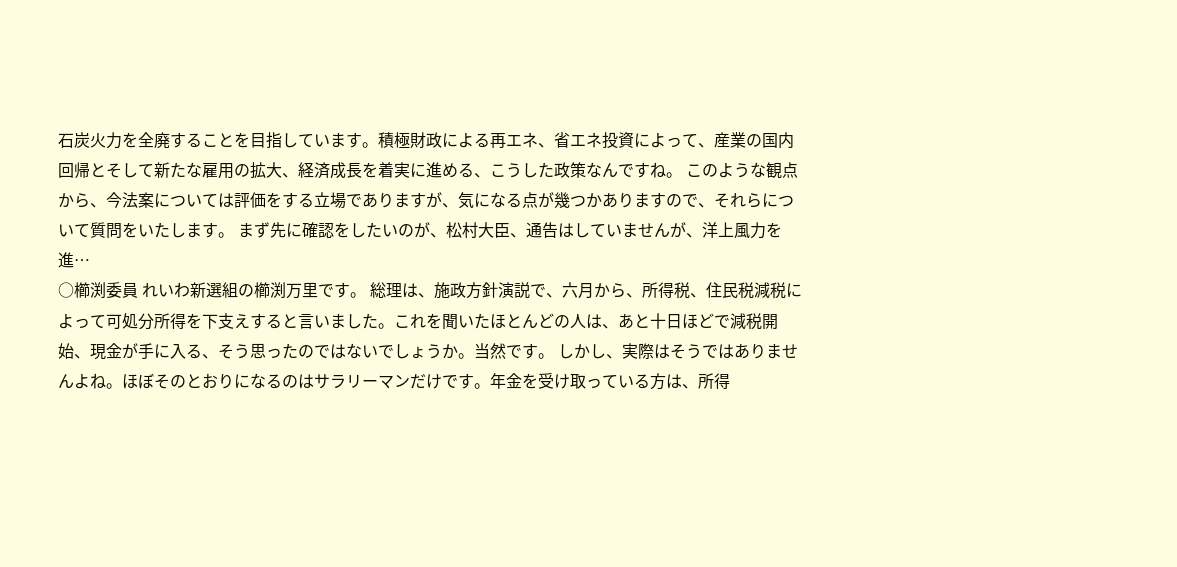石炭火力を全廃することを目指しています。積極財政による再エネ、省エネ投資によって、産業の国内回帰とそして新たな雇用の拡大、経済成長を着実に進める、こうした政策なんですね。 このような観点から、今法案については評価をする立場でありますが、気になる点が幾つかありますので、それらについて質問をいたします。 まず先に確認をしたいのが、松村大臣、通告はしていませんが、洋上風力を進…
○櫛渕委員 れいわ新選組の櫛渕万里です。 総理は、施政方針演説で、六月から、所得税、住民税減税によって可処分所得を下支えすると言いました。これを聞いたほとんどの人は、あと十日ほどで減税開始、現金が手に入る、そう思ったのではないでしょうか。当然です。 しかし、実際はそうではありませんよね。ほぼそのとおりになるのはサラリーマンだけです。年金を受け取っている方は、所得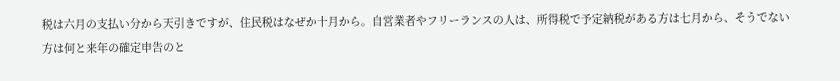税は六月の支払い分から天引きですが、住民税はなぜか十月から。自営業者やフリーランスの人は、所得税で予定納税がある方は七月から、そうでない方は何と来年の確定申告のと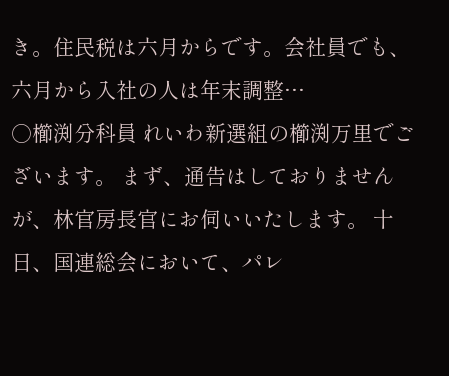き。住民税は六月からです。会社員でも、六月から入社の人は年末調整…
○櫛渕分科員 れいわ新選組の櫛渕万里でございます。 まず、通告はしておりませんが、林官房長官にお伺いいたします。 十日、国連総会において、パレ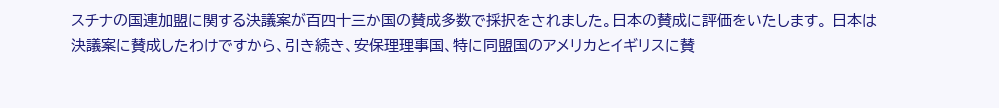スチナの国連加盟に関する決議案が百四十三か国の賛成多数で採択をされました。日本の賛成に評価をいたします。 日本は決議案に賛成したわけですから、引き続き、安保理理事国、特に同盟国のアメリカとイギリスに賛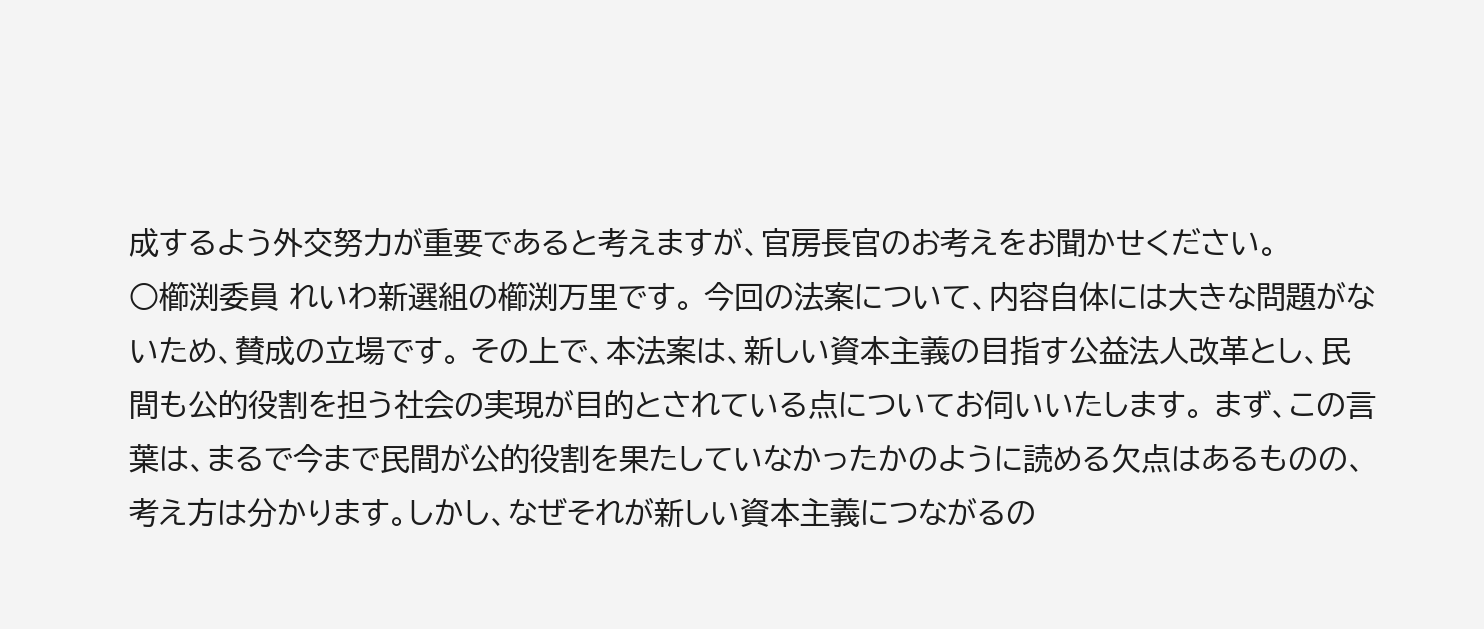成するよう外交努力が重要であると考えますが、官房長官のお考えをお聞かせください。
○櫛渕委員 れいわ新選組の櫛渕万里です。 今回の法案について、内容自体には大きな問題がないため、賛成の立場です。 その上で、本法案は、新しい資本主義の目指す公益法人改革とし、民間も公的役割を担う社会の実現が目的とされている点についてお伺いいたします。 まず、この言葉は、まるで今まで民間が公的役割を果たしていなかったかのように読める欠点はあるものの、考え方は分かります。しかし、なぜそれが新しい資本主義につながるの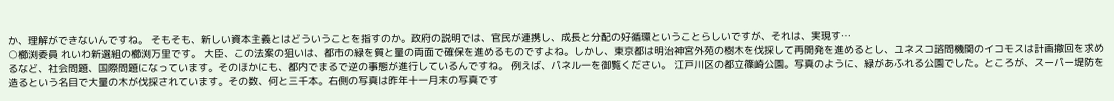か、理解ができないんですね。 そもそも、新しい資本主義とはどういうことを指すのか。政府の説明では、官民が連携し、成長と分配の好循環ということらしいですが、それは、実現す…
○櫛渕委員 れいわ新選組の櫛渕万里です。 大臣、この法案の狙いは、都市の緑を質と量の両面で確保を進めるものですよね。しかし、東京都は明治神宮外苑の樹木を伐採して再開発を進めるとし、ユネスコ諮問機関のイコモスは計画撤回を求めるなど、社会問題、国際問題になっています。そのほかにも、都内でまるで逆の事態が進行しているんですね。 例えば、パネル一を御覧ください。 江戸川区の都立篠崎公園。写真のように、緑があふれる公園でした。ところが、スーパー堤防を造るという名目で大量の木が伐採されています。その数、何と三千本。右側の写真は昨年十一月末の写真です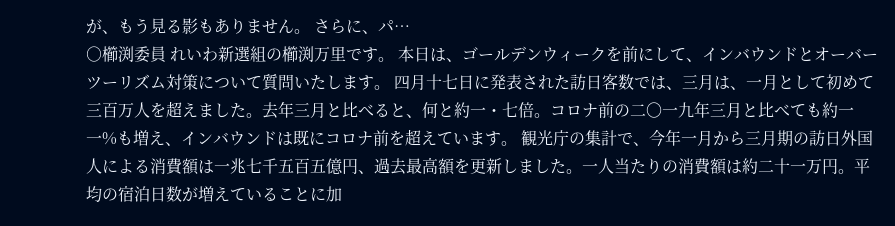が、もう見る影もありません。 さらに、パ…
○櫛渕委員 れいわ新選組の櫛渕万里です。 本日は、ゴールデンウィークを前にして、インバウンドとオーバーツーリズム対策について質問いたします。 四月十七日に発表された訪日客数では、三月は、一月として初めて三百万人を超えました。去年三月と比べると、何と約一・七倍。コロナ前の二〇一九年三月と比べても約一一%も増え、インバウンドは既にコロナ前を超えています。 観光庁の集計で、今年一月から三月期の訪日外国人による消費額は一兆七千五百五億円、過去最高額を更新しました。一人当たりの消費額は約二十一万円。平均の宿泊日数が増えていることに加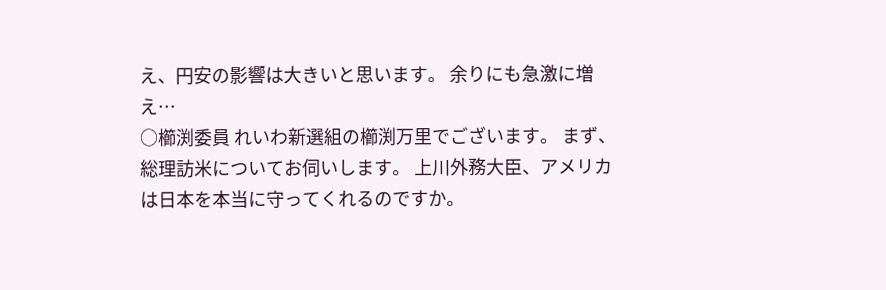え、円安の影響は大きいと思います。 余りにも急激に増え…
○櫛渕委員 れいわ新選組の櫛渕万里でございます。 まず、総理訪米についてお伺いします。 上川外務大臣、アメリカは日本を本当に守ってくれるのですか。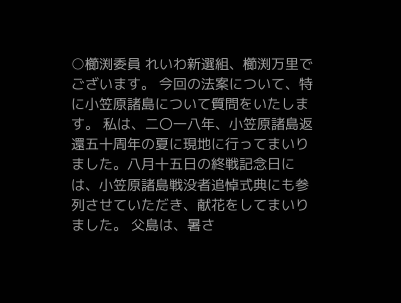○櫛渕委員 れいわ新選組、櫛渕万里でございます。 今回の法案について、特に小笠原諸島について質問をいたします。 私は、二〇一八年、小笠原諸島返還五十周年の夏に現地に行ってまいりました。八月十五日の終戦記念日には、小笠原諸島戦没者追悼式典にも参列させていただき、献花をしてまいりました。 父島は、暑さ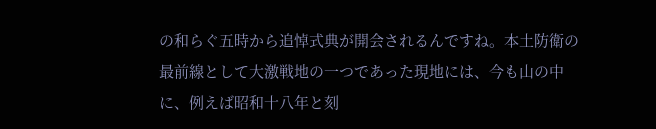の和らぐ五時から追悼式典が開会されるんですね。本土防衛の最前線として大激戦地の一つであった現地には、今も山の中に、例えば昭和十八年と刻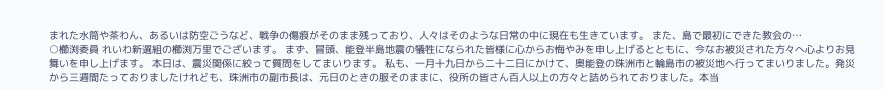まれた水筒や茶わん、あるいは防空ごうなど、戦争の傷痕がそのまま残っており、人々はそのような日常の中に現在も生きています。 また、島で最初にできた教会の…
○櫛渕委員 れいわ新選組の櫛渕万里でございます。 まず、冒頭、能登半島地震の犠牲になられた皆様に心からお悔やみを申し上げるとともに、今なお被災された方々へ心よりお見舞いを申し上げます。 本日は、震災関係に絞って質問をしてまいります。 私も、一月十九日から二十二日にかけて、奥能登の珠洲市と輪島市の被災地へ行ってまいりました。発災から三週間たっておりましたけれども、珠洲市の副市長は、元日のときの服そのままに、役所の皆さん百人以上の方々と詰められておりました。本当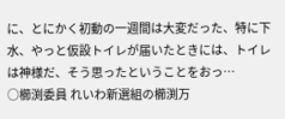に、とにかく初動の一週間は大変だった、特に下水、やっと仮設トイレが届いたときには、トイレは神様だ、そう思ったということをおっ…
○櫛渕委員 れいわ新選組の櫛渕万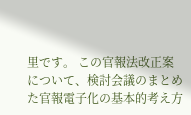里です。 この官報法改正案について、検討会議のまとめた官報電子化の基本的考え方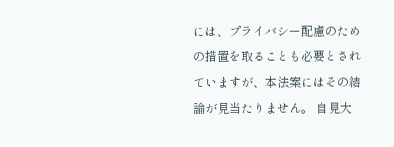には、プライバシー配慮のための措置を取ることも必要とされていますが、本法案にはその結論が見当たりません。 自見大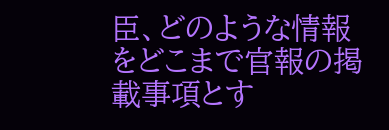臣、どのような情報をどこまで官報の掲載事項とす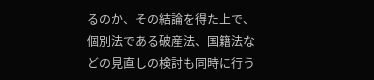るのか、その結論を得た上で、個別法である破産法、国籍法などの見直しの検討も同時に行う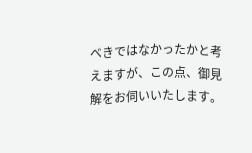べきではなかったかと考えますが、この点、御見解をお伺いいたします。